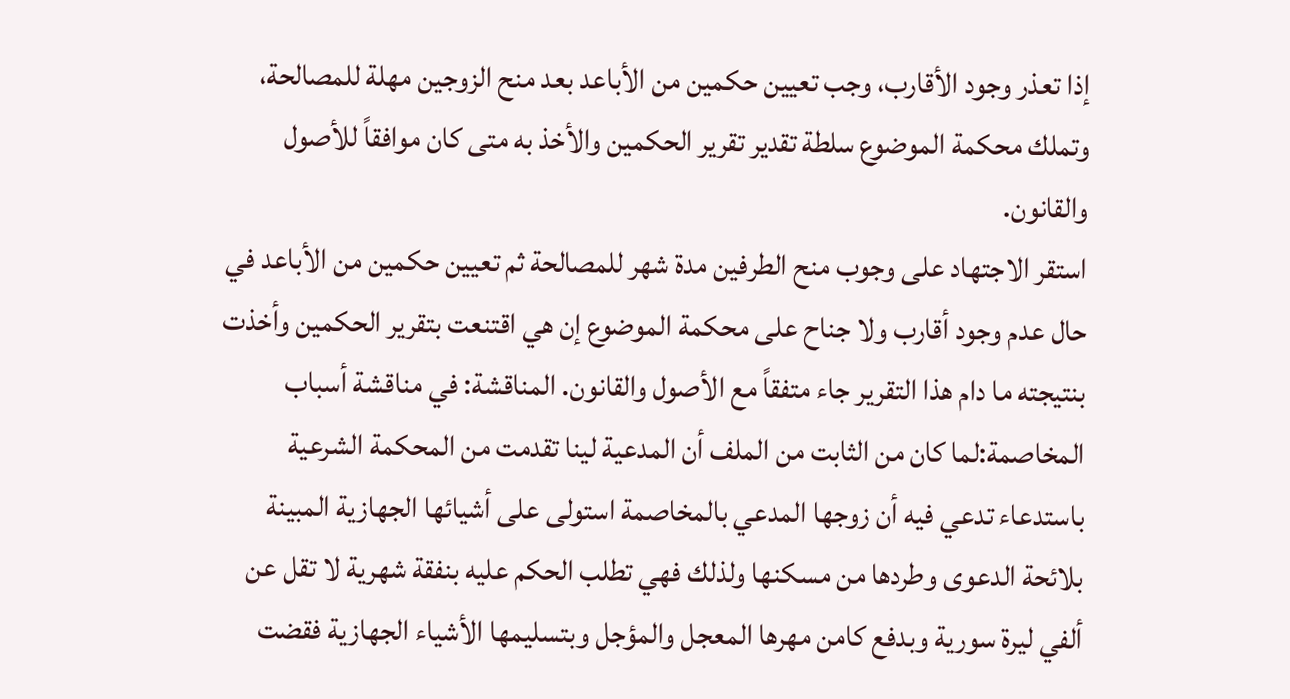إذا تعذر وجود الأقارب، وجب تعيين حكمين من الأباعد بعد منح الزوجين مهلة للمصالحة، وتملك محكمة الموضوع سلطة تقدير تقرير الحكمين والأخذ به متى كان موافقاً للأصول والقانون.
استقر الاجتهاد على وجوب منح الطرفين مدة شهر للمصالحة ثم تعيين حكمين من الأباعد في حال عدم وجود أقارب ولا جناح على محكمة الموضوع إن هي اقتنعت بتقرير الحكمين وأخذت بنتيجته ما دام هذا التقرير جاء متفقاً مع الأصول والقانون. المناقشة: في مناقشة أسباب المخاصمة:لما كان من الثابت من الملف أن المدعية لينا تقدمت من المحكمة الشرعية باستدعاء تدعي فيه أن زوجها المدعي بالمخاصمة استولى على أشيائها الجهازية المبينة بلائحة الدعوى وطردها من مسكنها ولذلك فهي تطلب الحكم عليه بنفقة شهرية لا تقل عن ألفي ليرة سورية وبدفع كامن مهرها المعجل والمؤجل وبتسليمها الأشياء الجهازية فقضت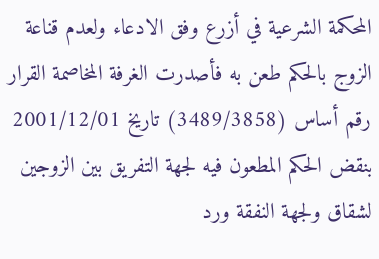المحكمة الشرعية في أزرع وفق الادعاء ولعدم قناعة الزوج بالحكم طعن به فأصدرت الغرفة المخاصمة القرار رقم أساس (3489/3858) تاريخ 2001/12/01 بنقض الحكم المطعون فيه لجهة التفريق بين الزوجين لشقاق ولجهة النفقة ورد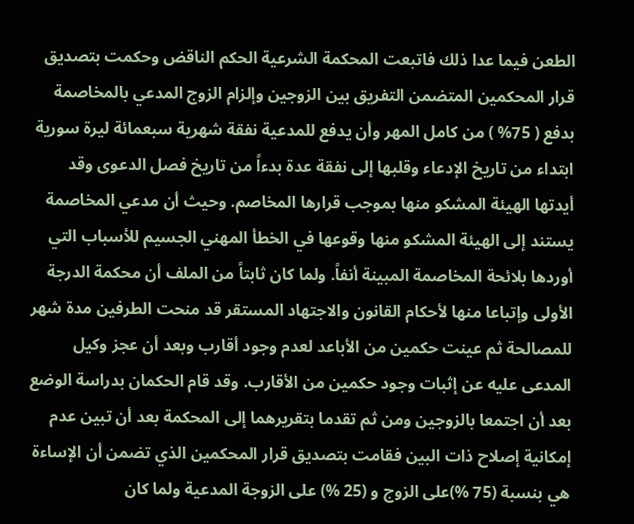الطعن فيما عدا ذلك فاتبعت المحكمة الشرعية الحكم الناقض وحكمت بتصديق قرار المحكمين المتضمن التفريق بين الزوجين وإلزام الزوج المدعي بالمخاصمة بدفع ( 75% ) من كامل المهر وأن يدفع للمدعية نفقة شهرية سبعمائة ليرة سورية ابتداء من تاريخ الإدعاء وقلبها إلى نفقة عدة بدءاً من تاريخ فصل الدعوى وقد أيدتها الهيئة المشكو منها بموجب قرارها المخاصم. وحيث أن مدعي المخاصمة يستند إلى الهيئة المشكو منها وقوعها في الخطأ المهني الجسيم للأسباب التي أوردها بلائحة المخاصمة المبينة أنفاً. ولما كان ثابتاً من الملف أن محكمة الدرجة الأولى وإتباعا منها لأحكام القانون والاجتهاد المستقر قد منحت الطرفين مدة شهر للمصالحة ثم عينت حكمين من الأباعد لعدم وجود أقارب وبعد أن عجز وكيل المدعى عليه عن إثبات وجود حكمين من الأقارب. وقد قام الحكمان بدراسة الوضع بعد أن اجتمعا بالزوجين ومن ثم تقدما بتقريرهما إلى المحكمة بعد أن تبين عدم إمكانية إصلاح ذات البين فقامت بتصديق قرار المحكمين الذي تضمن أن الإساءة هي بنسبة (75 %)على الزوج و (25 %) على الزوجة المدعية ولما كان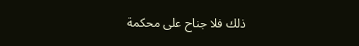ذلك فلا جناح على محكمة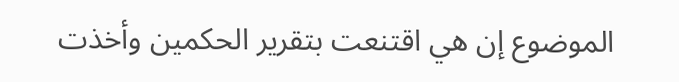الموضوع إن هي اقتنعت بتقرير الحكمين وأخذت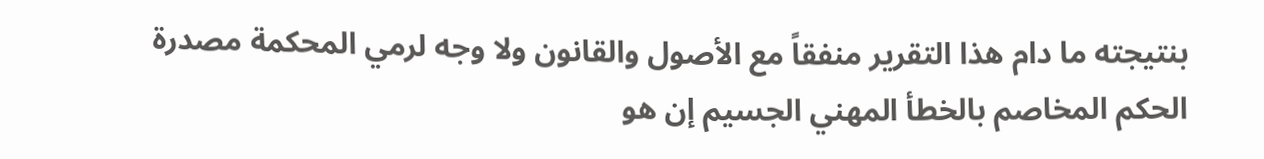بنتيجته ما دام هذا التقرير منفقاً مع الأصول والقانون ولا وجه لرمي المحكمة مصدرة الحكم المخاصم بالخطأ المهني الجسيم إن هو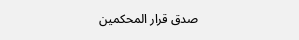صدق قرار المحكمين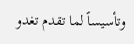وتأسيساً لما تقدم تغدو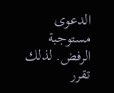الدعوى مستوجبة الرفض. لذلك تقرر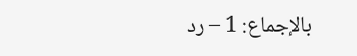بالإجماع: 1 – رد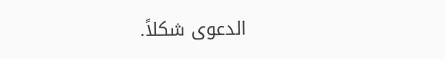الدعوى شكلاً.